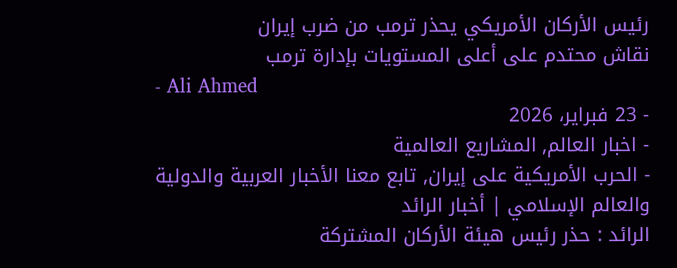رئيس الأركان الأمريكي يحذر ترمب من ضرب إيران
نقاش محتدم على أعلى المستويات بإدارة ترمب
- Ali Ahmed
- 23 فبراير، 2026
- اخبار العالم, المشاريع العالمية
- الحرب الأمريكية على إيران, تابع معنا الأخبار العربية والدولية والعالم الإسلامي | أخبار الرائد
الرائد : حذر رئيس هيئة الأركان المشتركة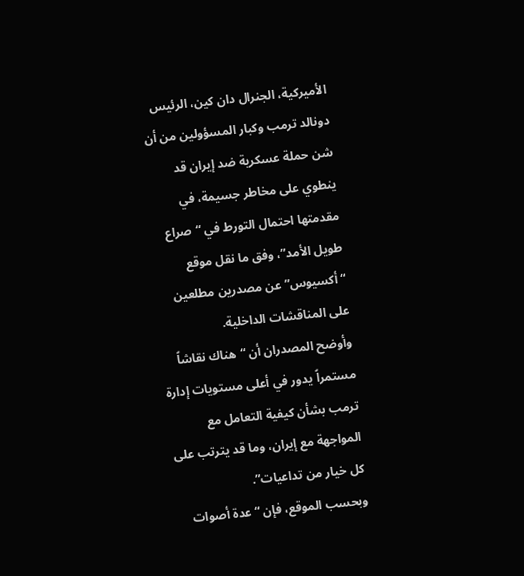الأميركية، الجنرال دان كين، الرئيس دونالد ترمب وكبار المسؤولين من أن شن حملة عسكرية ضد إيران قد ينطوي على مخاطر جسيمة، في مقدمتها احتمال التورط في “صراع طويل الأمد”، وفق ما نقل موقع “أكسيوس” عن مصدرين مطلعين على المناقشات الداخلية.
وأوضح المصدران أن “هناك نقاشاً مستمراً يدور في أعلى مستويات إدارة ترمب بشأن كيفية التعامل مع المواجهة مع إيران، وما قد يترتب على كل خيار من تداعيات”.
وبحسب الموقع، فإن “عدة أصوات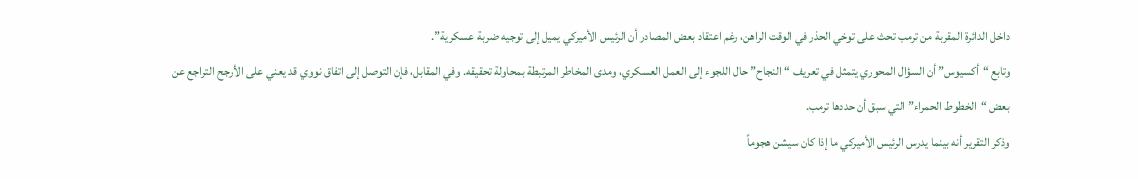داخل الدائرة المقربة من ترمب تحث على توخي الحذر في الوقت الراهن، رغم اعتقاد بعض المصادر أن الرئيس الأميركي يميل إلى توجيه ضربة عسكرية”.
وتابع “أكسيوس” أن السؤال المحوري يتمثل في تعريف “النجاح” حال اللجوء إلى العمل العسكري، ومدى المخاطر المرتبطة بمحاولة تحقيقه. وفي المقابل، فإن التوصل إلى اتفاق نووي قد يعني على الأرجح التراجع عن بعض “الخطوط الحمراء” التي سبق أن حددها ترمب.
وذكر التقرير أنه بينما يدرس الرئيس الأميركي ما إذا كان سيشن هجوماً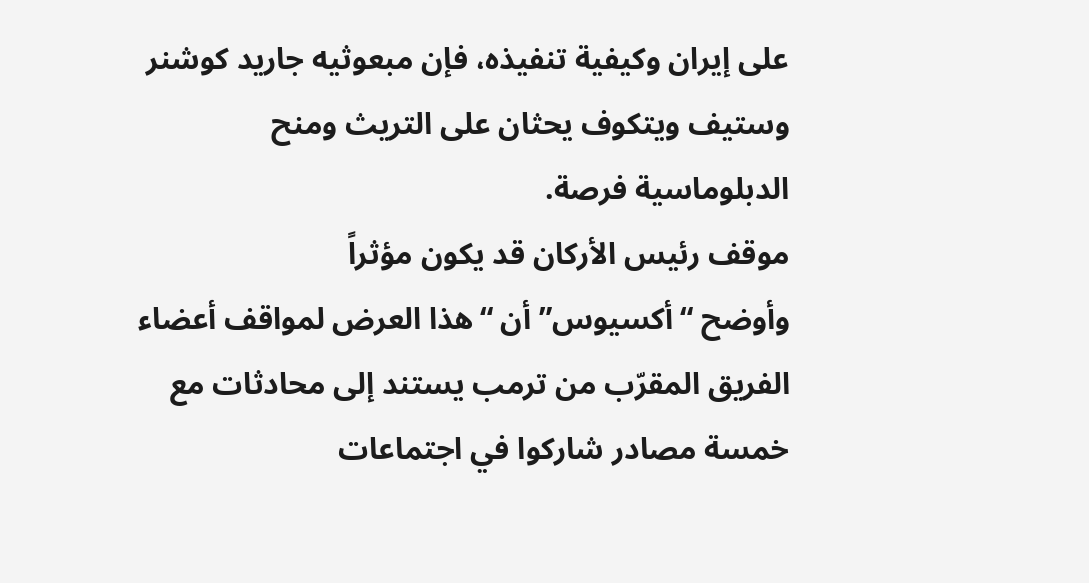على إيران وكيفية تنفيذه، فإن مبعوثيه جاريد كوشنر وستيف ويتكوف يحثان على التريث ومنح الدبلوماسية فرصة.
موقف رئيس الأركان قد يكون مؤثراً
وأوضح “أكسيوس” أن “هذا العرض لمواقف أعضاء الفريق المقرّب من ترمب يستند إلى محادثات مع خمسة مصادر شاركوا في اجتماعات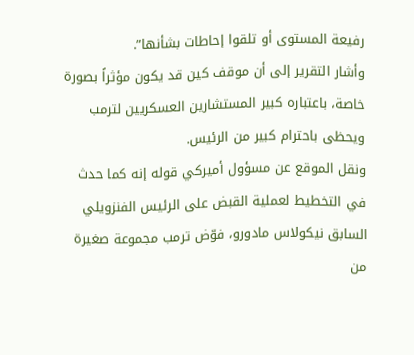رفيعة المستوى أو تلقوا إحاطات بشأنها”.
وأشار التقرير إلى أن موقف كين قد يكون مؤثراً بصورة خاصة، باعتباره كبير المستشارين العسكريين لترمب ويحظى باحترام كبير من الرئيس.
ونقل الموقع عن مسؤول أميركي قوله إنه كما حدث في التخطيط لعملية القبض على الرئيس الفنزويلي السابق نيكولاس مادورو، فوّض ترمب مجموعة صغيرة من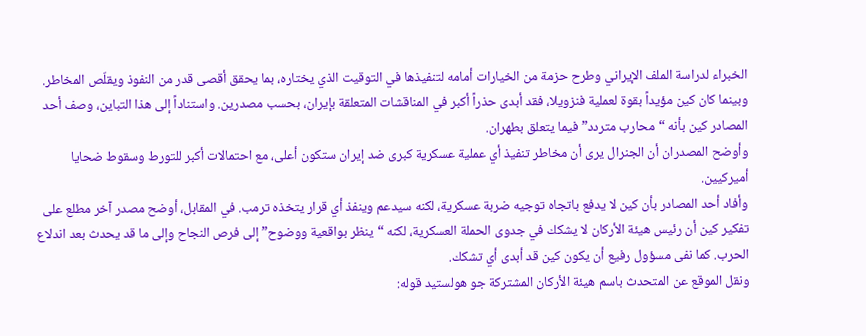الخبراء لدراسة الملف الإيراني وطرح حزمة من الخيارات أمامه لتنفيذها في التوقيت الذي يختاره، بما يحقق أقصى قدر من النفوذ ويقلّص المخاطر.
وبينما كان كين مؤيداً بقوة لعملية فنزويلا، فقد أبدى حذراً أكبر في المناقشات المتعلقة بإيران، بحسب مصدرين. واستناداً إلى هذا التباين، وصف أحد المصادر كين بأنه “محارب متردد” فيما يتعلق بطهران.
وأوضح المصدران أن الجنرال يرى أن مخاطر تنفيذ أي عملية عسكرية كبرى ضد إيران ستكون أعلى، مع احتمالات أكبر للتورط وسقوط ضحايا أميركيين.
وأفاد أحد المصادر بأن كين لا يدفع باتجاه توجيه ضربة عسكرية، لكنه سيدعم وينفذ أي قرار يتخذه ترمب. في المقابل، أوضح مصدر آخر مطلع على تفكير كين أن رئيس هيئة الأركان لا يشكك في جدوى الحملة العسكرية، لكنه “ينظر بواقعية ووضوح” إلى فرص النجاح وإلى ما قد يحدث بعد اندلاع الحرب. كما نفى مسؤول رفيع أن يكون كين قد أبدى أي تشكك.
ونقل الموقع عن المتحدث باسم هيئة الأركان المشتركة جو هولستيد قوله: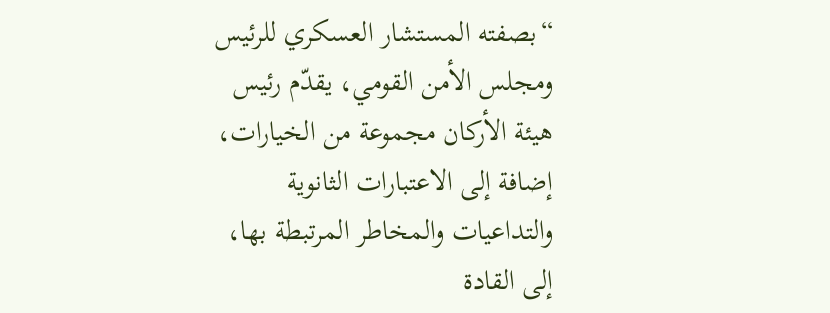“بصفته المستشار العسكري للرئيس ومجلس الأمن القومي، يقدّم رئيس هيئة الأركان مجموعة من الخيارات، إضافة إلى الاعتبارات الثانوية والتداعيات والمخاطر المرتبطة بها، إلى القادة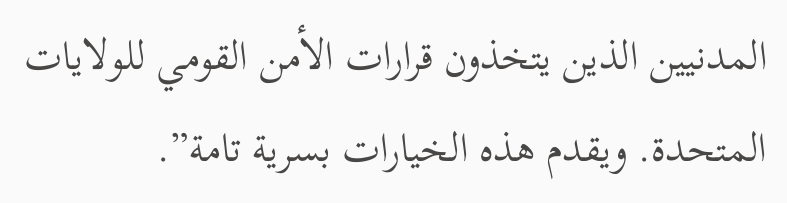المدنيين الذين يتخذون قرارات الأمن القومي للولايات المتحدة. ويقدم هذه الخيارات بسرية تامة”.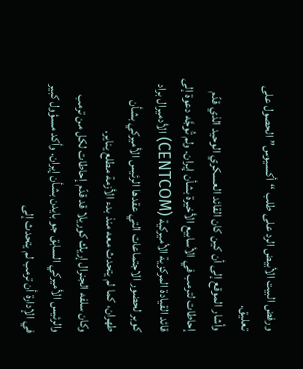ورفض البيت الأبيض الرد على طلب “أكسيوس” الحصول على تعليق.
وأشار الموقع إلى أن كين كان القائد العسكري الوحيد الذي قدّم إحاطات لترمب في الأسابيع الأخيرة بشأن إيران. ولم تُوجَّه دعوة إلى قائد القيادة المركزية الأميركية (CENTCOM) الأدميرال براد كوبر لحضور الاجتماعات التي عقدها الرئيس الأميركي بشأن طهران، كما لم يتحدث معه منذ بدء الأزمة مطلع يناير.
وكان سلفه الجنرال إريك كوريلا قد قدّم إحاطات لكل من ترمب والرئيس الأميركي السابق جو بايدن بشأن إيران. وأكد مسؤول كبير في الإدارة أن ترمب لم يتحدث إلى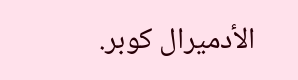الأدميرال كوبر.